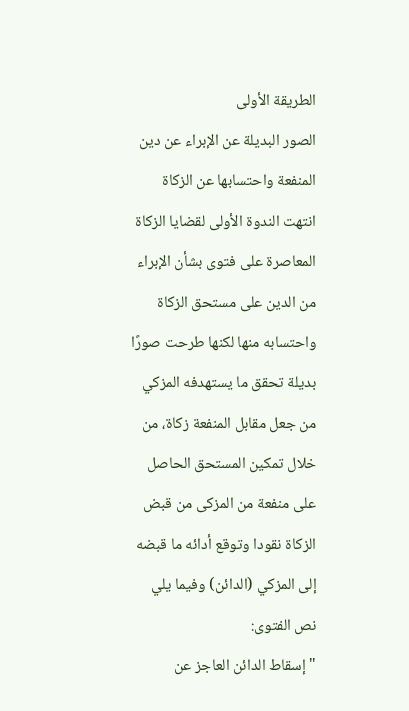الطريقة الأولى
الصور البديلة عن الإبراء عن دين المنفعة واحتسابها عن الزكاة
انتهت الندوة الأولى لقضايا الزكاة المعاصرة على فتوى بشأن الإبراء من الدين على مستحق الزكاة واحتسابه منها لكنها طرحت صورًا بديلة تحقق ما يستهدفه المزكي من جعل مقابل المنفعة زكاة، من خلال تمكين المستحق الحاصل على منفعة من المزكى من قبض الزكاة نقودا وتوقع أدائه ما قبضه إلى المزكي (الدائن) وفيما يلي نص الفتوى:
"إسقاط الدائن العاجز عن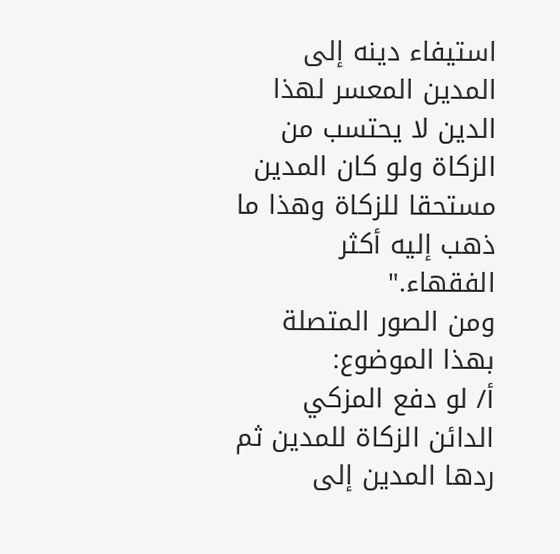استيفاء دينه إلى المدين المعسر لهذا الدين لا يحتسب من الزكاة ولو كان المدين مستحقا للزكاة وهذا ما ذهب إليه أكثر الفقهاء."
ومن الصور المتصلة بهذا الموضوع:
أ/ لو دفع المزكي الدائن الزكاة للمدين ثم ردها المدين إلى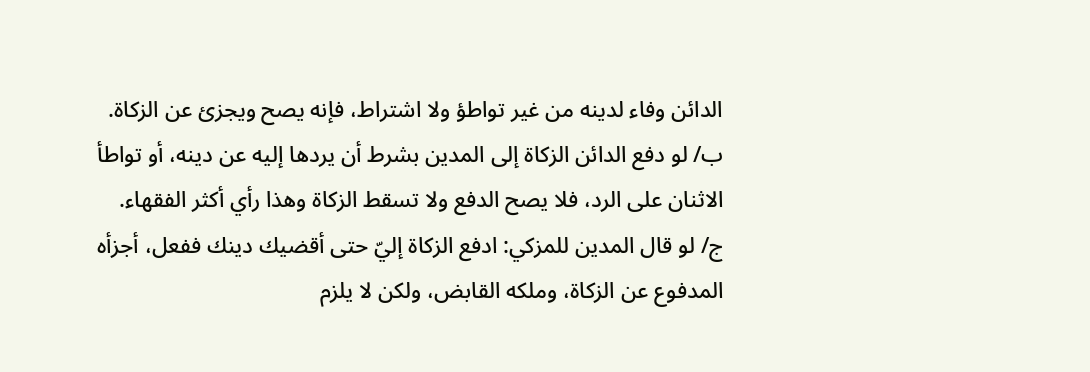الدائن وفاء لدينه من غير تواطؤ ولا اشتراط، فإنه يصح ويجزئ عن الزكاة.
ب/ لو دفع الدائن الزكاة إلى المدين بشرط أن يردها إليه عن دينه، أو تواطأ الاثنان على الرد، فلا يصح الدفع ولا تسقط الزكاة وهذا رأي أكثر الفقهاء.
ج/ لو قال المدين للمزكي: ادفع الزكاة إليّ حتى أقضيك دينك ففعل، أجزأه المدفوع عن الزكاة، وملكه القابض، ولكن لا يلزم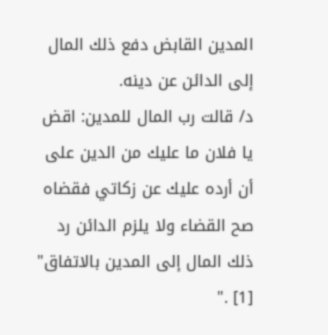المدين القابض دفع ذلك المال إلى الدائن عن دينه.
د/ قالت رب المال للمدين: اقض يا فلان ما عليك من الدين على أن أرده عليك عن زكاتي فقضاه صح القضاء ولا يلزم الدائن رد ذلك المال إلى المدين بالاتفاق" [1] ."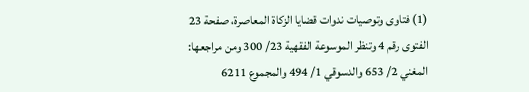(1) فتاوى وتوصيات ندوات قضايا الزكاة المعاصرة، صفحة 23 الفتوى رقم 4 وتنظر الموسوعة الفقهية 23/ 300 ومن مراجعها: المغني 2/ 653 والدسوقي 1/ 494 والمجموع 6211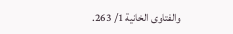والفتاوى الخانية 1/ 263.